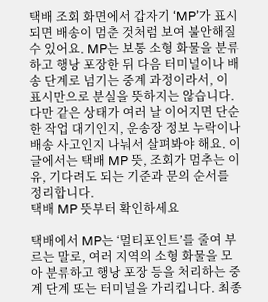택배 조회 화면에서 갑자기 ‘MP’가 표시되면 배송이 멈춘 것처럼 보여 불안해질 수 있어요. MP는 보통 소형 화물을 분류하고 행낭 포장한 뒤 다음 터미널이나 배송 단계로 넘기는 중계 과정이라서, 이 표시만으로 분실을 뜻하지는 않습니다.
다만 같은 상태가 여러 날 이어지면 단순한 작업 대기인지, 운송장 정보 누락이나 배송 사고인지 나눠서 살펴봐야 해요. 이 글에서는 택배 MP 뜻, 조회가 멈추는 이유, 기다려도 되는 기준과 문의 순서를 정리합니다.
택배 MP 뜻부터 확인하세요

택배에서 MP는 ‘멀티포인트’를 줄여 부르는 말로, 여러 지역의 소형 화물을 모아 분류하고 행낭 포장 등을 처리하는 중계 단계 또는 터미널을 가리킵니다. 최종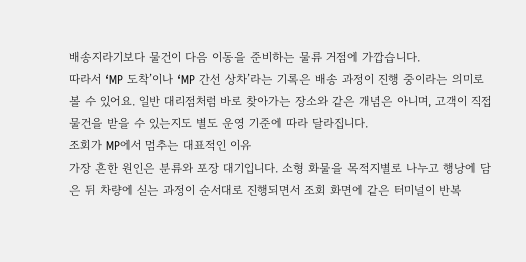배송지라기보다 물건이 다음 이동을 준비하는 물류 거점에 가깝습니다.
따라서 ‘MP 도착’이나 ‘MP 간선 상차’라는 기록은 배송 과정이 진행 중이라는 의미로 볼 수 있어요. 일반 대리점처럼 바로 찾아가는 장소와 같은 개념은 아니며, 고객이 직접 물건을 받을 수 있는지도 별도 운영 기준에 따라 달라집니다.
조회가 MP에서 멈추는 대표적인 이유
가장 흔한 원인은 분류와 포장 대기입니다. 소형 화물을 목적지별로 나누고 행낭에 담은 뒤 차량에 싣는 과정이 순서대로 진행되면서 조회 화면에 같은 터미널이 반복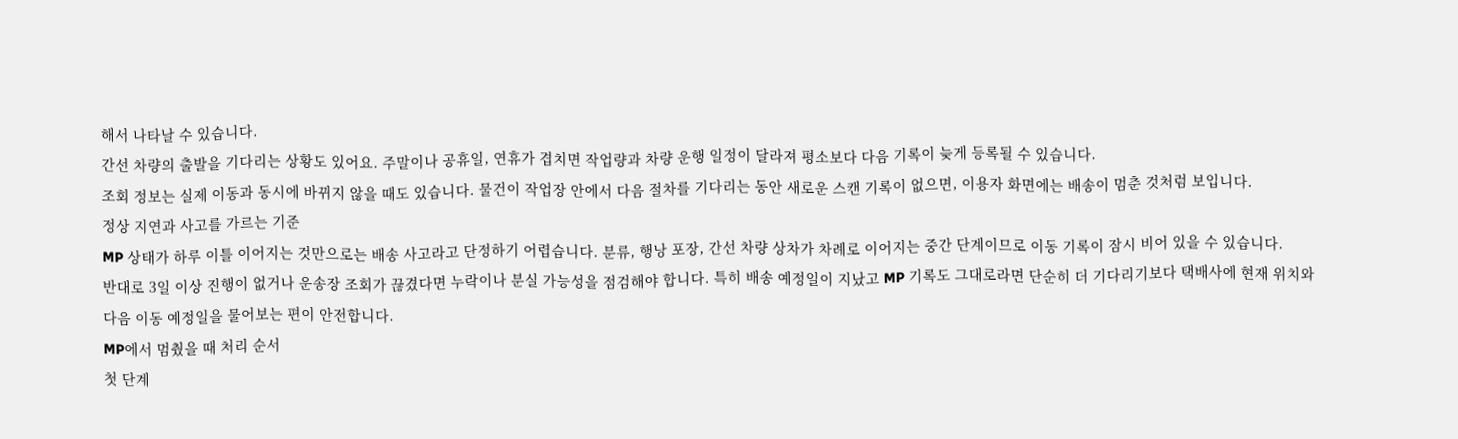해서 나타날 수 있습니다.
간선 차량의 출발을 기다리는 상황도 있어요. 주말이나 공휴일, 연휴가 겹치면 작업량과 차량 운행 일정이 달라져 평소보다 다음 기록이 늦게 등록될 수 있습니다.
조회 정보는 실제 이동과 동시에 바뀌지 않을 때도 있습니다. 물건이 작업장 안에서 다음 절차를 기다리는 동안 새로운 스캔 기록이 없으면, 이용자 화면에는 배송이 멈춘 것처럼 보입니다.
정상 지연과 사고를 가르는 기준
MP 상태가 하루 이틀 이어지는 것만으로는 배송 사고라고 단정하기 어렵습니다. 분류, 행낭 포장, 간선 차량 상차가 차례로 이어지는 중간 단계이므로 이동 기록이 잠시 비어 있을 수 있습니다.
반대로 3일 이상 진행이 없거나 운송장 조회가 끊겼다면 누락이나 분실 가능성을 점검해야 합니다. 특히 배송 예정일이 지났고 MP 기록도 그대로라면 단순히 더 기다리기보다 택배사에 현재 위치와 다음 이동 예정일을 물어보는 편이 안전합니다.
MP에서 멈췄을 때 처리 순서
첫 단계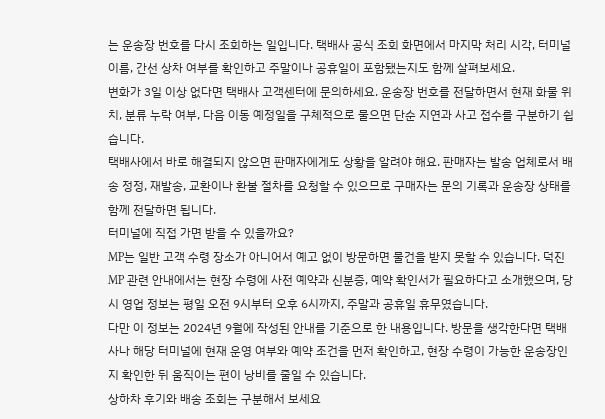는 운송장 번호를 다시 조회하는 일입니다. 택배사 공식 조회 화면에서 마지막 처리 시각, 터미널 이름, 간선 상차 여부를 확인하고 주말이나 공휴일이 포함됐는지도 함께 살펴보세요.
변화가 3일 이상 없다면 택배사 고객센터에 문의하세요. 운송장 번호를 전달하면서 현재 화물 위치, 분류 누락 여부, 다음 이동 예정일을 구체적으로 물으면 단순 지연과 사고 접수를 구분하기 쉽습니다.
택배사에서 바로 해결되지 않으면 판매자에게도 상황을 알려야 해요. 판매자는 발송 업체로서 배송 정정, 재발송, 교환이나 환불 절차를 요청할 수 있으므로 구매자는 문의 기록과 운송장 상태를 함께 전달하면 됩니다.
터미널에 직접 가면 받을 수 있을까요?
MP는 일반 고객 수령 장소가 아니어서 예고 없이 방문하면 물건을 받지 못할 수 있습니다. 덕진 MP 관련 안내에서는 현장 수령에 사전 예약과 신분증, 예약 확인서가 필요하다고 소개했으며, 당시 영업 정보는 평일 오전 9시부터 오후 6시까지, 주말과 공휴일 휴무였습니다.
다만 이 정보는 2024년 9월에 작성된 안내를 기준으로 한 내용입니다. 방문을 생각한다면 택배사나 해당 터미널에 현재 운영 여부와 예약 조건을 먼저 확인하고, 현장 수령이 가능한 운송장인지 확인한 뒤 움직이는 편이 낭비를 줄일 수 있습니다.
상하차 후기와 배송 조회는 구분해서 보세요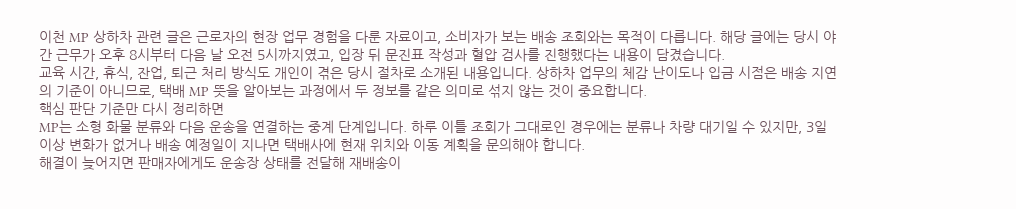이천 MP 상하차 관련 글은 근로자의 현장 업무 경험을 다룬 자료이고, 소비자가 보는 배송 조회와는 목적이 다릅니다. 해당 글에는 당시 야간 근무가 오후 8시부터 다음 날 오전 5시까지였고, 입장 뒤 문진표 작성과 혈압 검사를 진행했다는 내용이 담겼습니다.
교육 시간, 휴식, 잔업, 퇴근 처리 방식도 개인이 겪은 당시 절차로 소개된 내용입니다. 상하차 업무의 체감 난이도나 입금 시점은 배송 지연의 기준이 아니므로, 택배 MP 뜻을 알아보는 과정에서 두 정보를 같은 의미로 섞지 않는 것이 중요합니다.
핵심 판단 기준만 다시 정리하면
MP는 소형 화물 분류와 다음 운송을 연결하는 중계 단계입니다. 하루 이틀 조회가 그대로인 경우에는 분류나 차량 대기일 수 있지만, 3일 이상 변화가 없거나 배송 예정일이 지나면 택배사에 현재 위치와 이동 계획을 문의해야 합니다.
해결이 늦어지면 판매자에게도 운송장 상태를 전달해 재배송이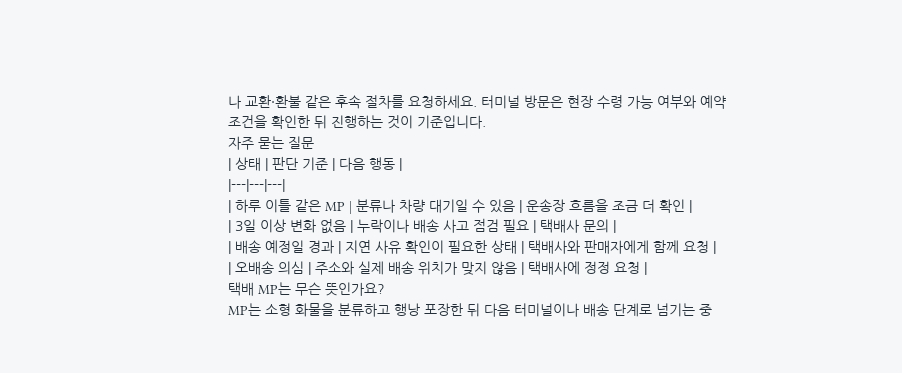나 교환·환불 같은 후속 절차를 요청하세요. 터미널 방문은 현장 수령 가능 여부와 예약 조건을 확인한 뒤 진행하는 것이 기준입니다.
자주 묻는 질문
| 상태 | 판단 기준 | 다음 행동 |
|---|---|---|
| 하루 이틀 같은 MP | 분류나 차량 대기일 수 있음 | 운송장 흐름을 조금 더 확인 |
| 3일 이상 변화 없음 | 누락이나 배송 사고 점검 필요 | 택배사 문의 |
| 배송 예정일 경과 | 지연 사유 확인이 필요한 상태 | 택배사와 판매자에게 함께 요청 |
| 오배송 의심 | 주소와 실제 배송 위치가 맞지 않음 | 택배사에 정정 요청 |
택배 MP는 무슨 뜻인가요?
MP는 소형 화물을 분류하고 행낭 포장한 뒤 다음 터미널이나 배송 단계로 넘기는 중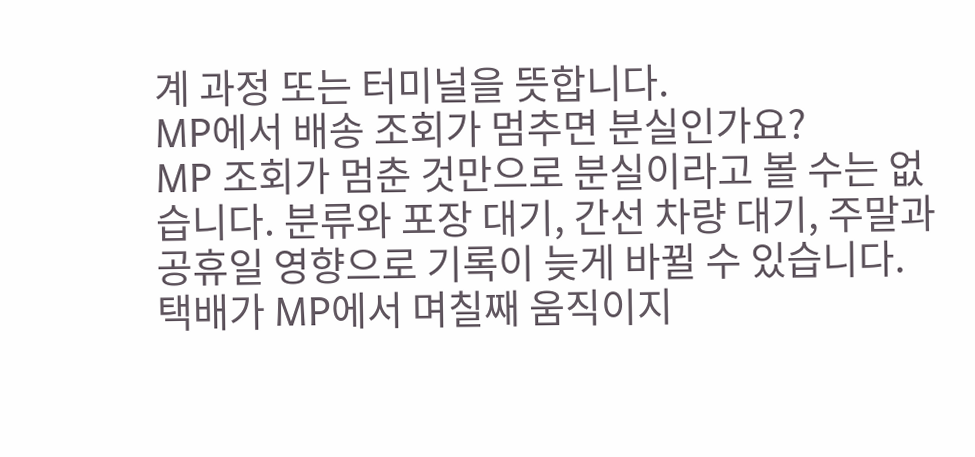계 과정 또는 터미널을 뜻합니다.
MP에서 배송 조회가 멈추면 분실인가요?
MP 조회가 멈춘 것만으로 분실이라고 볼 수는 없습니다. 분류와 포장 대기, 간선 차량 대기, 주말과 공휴일 영향으로 기록이 늦게 바뀔 수 있습니다.
택배가 MP에서 며칠째 움직이지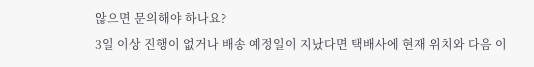않으면 문의해야 하나요?
3일 이상 진행이 없거나 배송 예정일이 지났다면 택배사에 현재 위치와 다음 이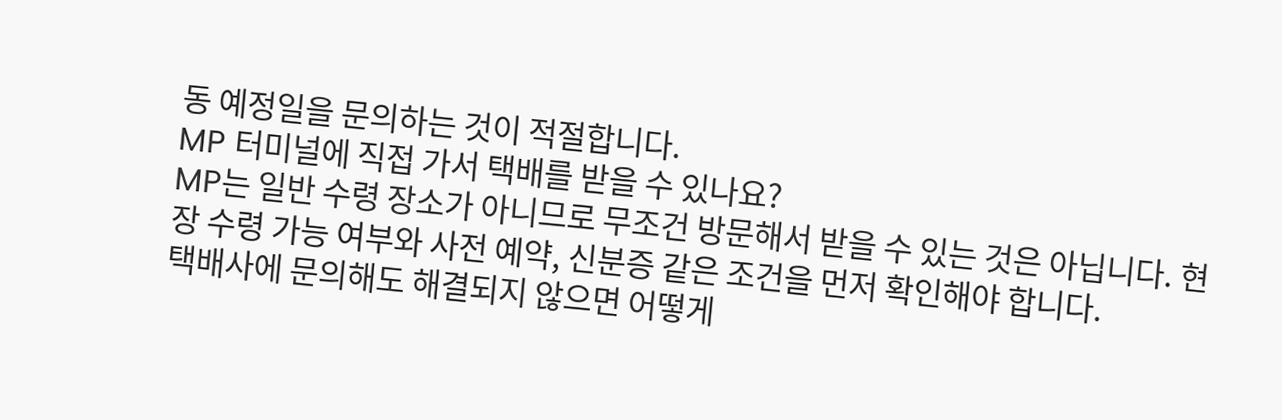동 예정일을 문의하는 것이 적절합니다.
MP 터미널에 직접 가서 택배를 받을 수 있나요?
MP는 일반 수령 장소가 아니므로 무조건 방문해서 받을 수 있는 것은 아닙니다. 현장 수령 가능 여부와 사전 예약, 신분증 같은 조건을 먼저 확인해야 합니다.
택배사에 문의해도 해결되지 않으면 어떻게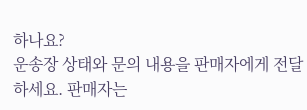하나요?
운송장 상태와 문의 내용을 판매자에게 전달하세요. 판매자는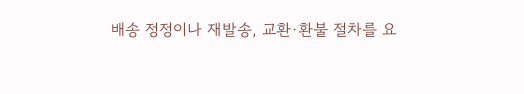배송 정정이나 재발송, 교환·환불 절차를 요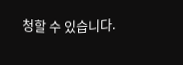청할 수 있습니다.